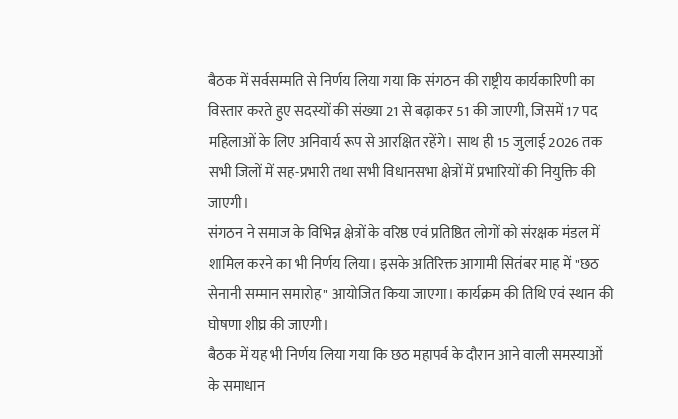बैठक में सर्वसम्मति से निर्णय लिया गया कि संगठन की राष्ट्रीय कार्यकारिणी का विस्तार करते हुए सदस्यों की संख्या 21 से बढ़ाकर 51 की जाएगी, जिसमें 17 पद महिलाओं के लिए अनिवार्य रूप से आरक्षित रहेंगे। साथ ही 15 जुलाई 2026 तक सभी जिलों में सह-प्रभारी तथा सभी विधानसभा क्षेत्रों में प्रभारियों की नियुक्ति की जाएगी।
संगठन ने समाज के विभिन्न क्षेत्रों के वरिष्ठ एवं प्रतिष्ठित लोगों को संरक्षक मंडल में शामिल करने का भी निर्णय लिया। इसके अतिरिक्त आगामी सितंबर माह में "छठ सेनानी सम्मान समारोह" आयोजित किया जाएगा। कार्यक्रम की तिथि एवं स्थान की घोषणा शीघ्र की जाएगी।
बैठक में यह भी निर्णय लिया गया कि छठ महापर्व के दौरान आने वाली समस्याओं के समाधान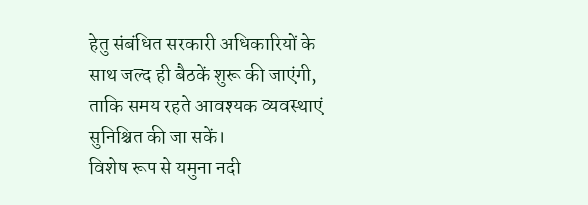हेतु संबंधित सरकारी अधिकारियों के साथ जल्द ही बैठकें शुरू की जाएंगी, ताकि समय रहते आवश्यक व्यवस्थाएं सुनिश्चित की जा सकें।
विशेष रूप से यमुना नदी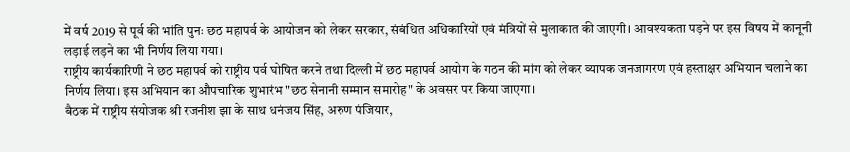में वर्ष 2019 से पूर्व की भांति पुनः छठ महापर्व के आयोजन को लेकर सरकार, संबंधित अधिकारियों एवं मंत्रियों से मुलाकात की जाएगी। आवश्यकता पड़ने पर इस विषय में कानूनी लड़ाई लड़ने का भी निर्णय लिया गया।
राष्ट्रीय कार्यकारिणी ने छठ महापर्व को राष्ट्रीय पर्व घोषित करने तथा दिल्ली में छठ महापर्व आयोग के गठन की मांग को लेकर व्यापक जनजागरण एवं हस्ताक्षर अभियान चलाने का निर्णय लिया। इस अभियान का औपचारिक शुभारंभ "छठ सेनानी सम्मान समारोह" के अवसर पर किया जाएगा।
बैठक में राष्ट्रीय संयोजक श्री रजनीश झा के साथ धनंजय सिंह, अरुण पंजियार,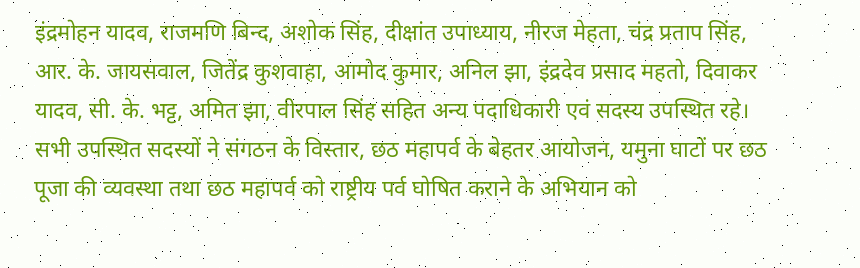इंद्रमोहन यादव, राजमणि बिन्द, अशोक सिंह, दीक्षांत उपाध्याय, नीरज मेहता, चंद्र प्रताप सिंह, आर. के. जायसवाल, जितेंद्र कुशवाहा, आमोद कुमार, अनिल झा, इंद्रदेव प्रसाद महतो, दिवाकर यादव, सी. के. भट्ट, अमित झा, वीरपाल सिंह सहित अन्य पदाधिकारी एवं सदस्य उपस्थित रहे। सभी उपस्थित सदस्यों ने संगठन के विस्तार, छठ महापर्व के बेहतर आयोजन, यमुना घाटों पर छठ पूजा की व्यवस्था तथा छठ महापर्व को राष्ट्रीय पर्व घोषित कराने के अभियान को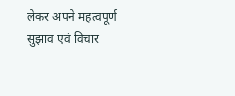लेकर अपने महत्वपूर्ण सुझाव एवं विचार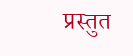प्रस्तुत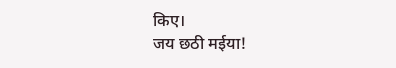किए।
जय छठी मईया!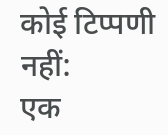कोई टिप्पणी नहीं:
एक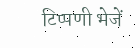टिप्पणी भेजें